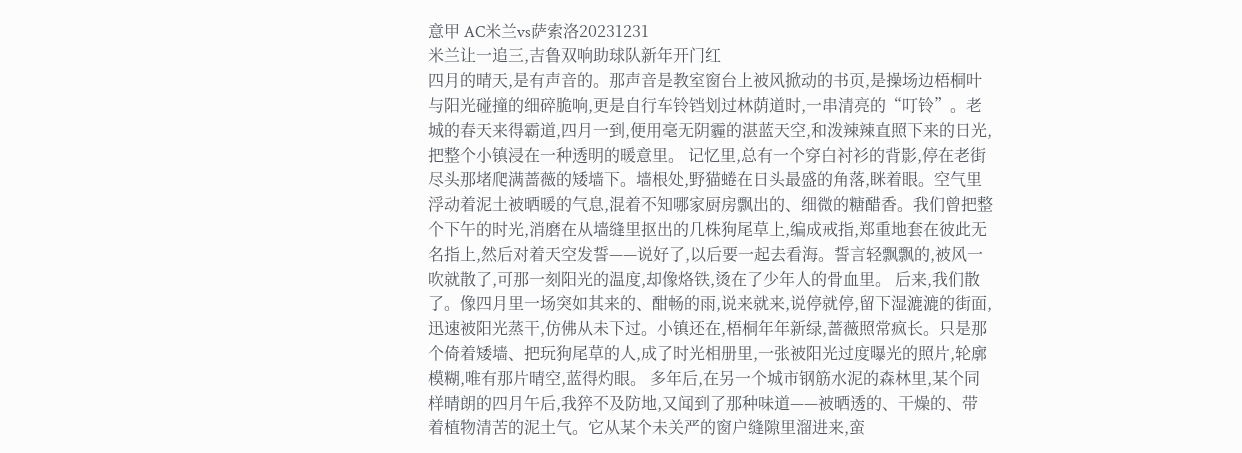意甲 AC米兰vs萨索洛20231231
米兰让一追三,吉鲁双响助球队新年开门红
四月的晴天,是有声音的。那声音是教室窗台上被风掀动的书页,是操场边梧桐叶与阳光碰撞的细碎脆响,更是自行车铃铛划过林荫道时,一串清亮的“叮铃”。老城的春天来得霸道,四月一到,便用毫无阴霾的湛蓝天空,和泼辣辣直照下来的日光,把整个小镇浸在一种透明的暖意里。 记忆里,总有一个穿白衬衫的背影,停在老街尽头那堵爬满蔷薇的矮墙下。墙根处,野猫蜷在日头最盛的角落,眯着眼。空气里浮动着泥土被晒暖的气息,混着不知哪家厨房飘出的、细微的糖醋香。我们曾把整个下午的时光,消磨在从墙缝里抠出的几株狗尾草上,编成戒指,郑重地套在彼此无名指上,然后对着天空发誓——说好了,以后要一起去看海。誓言轻飘飘的,被风一吹就散了,可那一刻阳光的温度,却像烙铁,烫在了少年人的骨血里。 后来,我们散了。像四月里一场突如其来的、酣畅的雨,说来就来,说停就停,留下湿漉漉的街面,迅速被阳光蒸干,仿佛从未下过。小镇还在,梧桐年年新绿,蔷薇照常疯长。只是那个倚着矮墙、把玩狗尾草的人,成了时光相册里,一张被阳光过度曝光的照片,轮廓模糊,唯有那片晴空,蓝得灼眼。 多年后,在另一个城市钢筋水泥的森林里,某个同样晴朗的四月午后,我猝不及防地,又闻到了那种味道——被晒透的、干燥的、带着植物清苦的泥土气。它从某个未关严的窗户缝隙里溜进来,蛮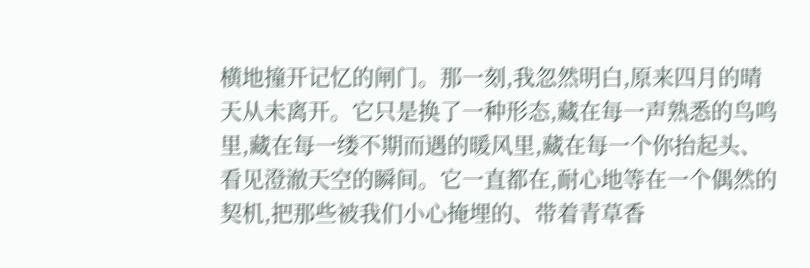横地撞开记忆的闸门。那一刻,我忽然明白,原来四月的晴天从未离开。它只是换了一种形态,藏在每一声熟悉的鸟鸣里,藏在每一缕不期而遇的暖风里,藏在每一个你抬起头、看见澄澈天空的瞬间。它一直都在,耐心地等在一个偶然的契机,把那些被我们小心掩埋的、带着青草香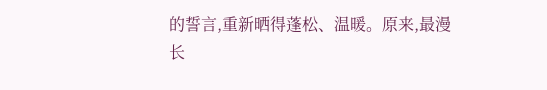的誓言,重新晒得蓬松、温暖。原来,最漫长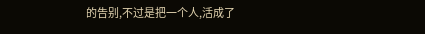的告别,不过是把一个人,活成了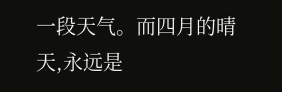一段天气。而四月的晴天,永远是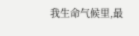我生命气候里,最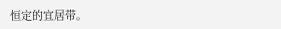恒定的宜居带。